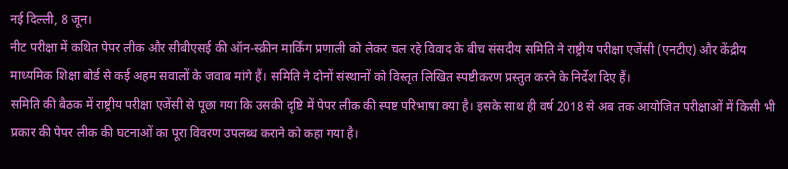नई दिल्ली, 8 जून।
नीट परीक्षा में कथित पेपर लीक और सीबीएसई की ऑन-स्क्रीन मार्किंग प्रणाली को लेकर चल रहे विवाद के बीच संसदीय समिति ने राष्ट्रीय परीक्षा एजेंसी (एनटीए) और केंद्रीय माध्यमिक शिक्षा बोर्ड से कई अहम सवालों के जवाब मांगे हैं। समिति ने दोनों संस्थानों को विस्तृत लिखित स्पष्टीकरण प्रस्तुत करने के निर्देश दिए हैं।
समिति की बैठक में राष्ट्रीय परीक्षा एजेंसी से पूछा गया कि उसकी दृष्टि में पेपर लीक की स्पष्ट परिभाषा क्या है। इसके साथ ही वर्ष 2018 से अब तक आयोजित परीक्षाओं में किसी भी प्रकार की पेपर लीक की घटनाओं का पूरा विवरण उपलब्ध कराने को कहा गया है।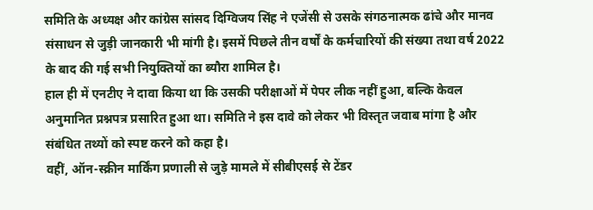समिति के अध्यक्ष और कांग्रेस सांसद दिग्विजय सिंह ने एजेंसी से उसके संगठनात्मक ढांचे और मानव संसाधन से जुड़ी जानकारी भी मांगी है। इसमें पिछले तीन वर्षों के कर्मचारियों की संख्या तथा वर्ष 2022 के बाद की गई सभी नियुक्तियों का ब्यौरा शामिल है।
हाल ही में एनटीए ने दावा किया था कि उसकी परीक्षाओं में पेपर लीक नहीं हुआ, बल्कि केवल अनुमानित प्रश्नपत्र प्रसारित हुआ था। समिति ने इस दावे को लेकर भी विस्तृत जवाब मांगा है और संबंधित तथ्यों को स्पष्ट करने को कहा है।
वहीं, ऑन-स्क्रीन मार्किंग प्रणाली से जुड़े मामले में सीबीएसई से टेंडर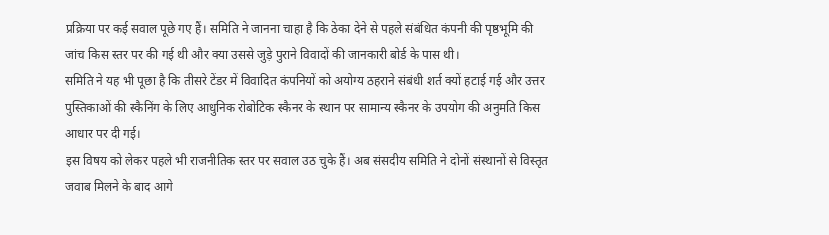प्रक्रिया पर कई सवाल पूछे गए हैं। समिति ने जानना चाहा है कि ठेका देने से पहले संबंधित कंपनी की पृष्ठभूमि की जांच किस स्तर पर की गई थी और क्या उससे जुड़े पुराने विवादों की जानकारी बोर्ड के पास थी।
समिति ने यह भी पूछा है कि तीसरे टेंडर में विवादित कंपनियों को अयोग्य ठहराने संबंधी शर्त क्यों हटाई गई और उत्तर पुस्तिकाओं की स्कैनिंग के लिए आधुनिक रोबोटिक स्कैनर के स्थान पर सामान्य स्कैनर के उपयोग की अनुमति किस आधार पर दी गई।
इस विषय को लेकर पहले भी राजनीतिक स्तर पर सवाल उठ चुके हैं। अब संसदीय समिति ने दोनों संस्थानों से विस्तृत जवाब मिलने के बाद आगे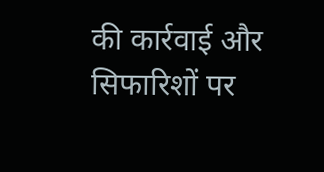की कार्रवाई और सिफारिशों पर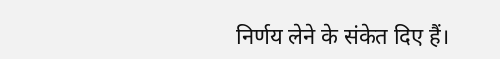निर्णय लेने के संकेत दिए हैं।